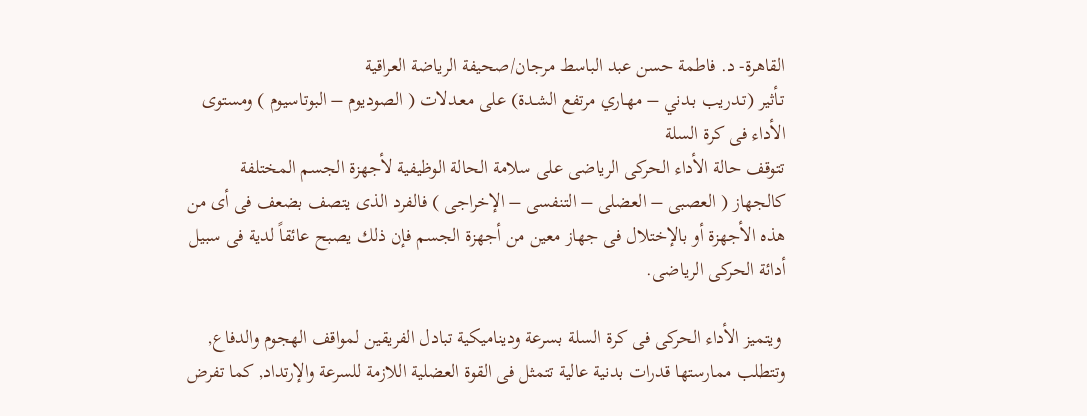القاهرة- د. فاطمة حسن عبد الباسط مرجان/صحيفة الرياضة العراقية
تـأثير (تـدريب بـدني – مهـاري مرتفع الشـدة) على معـدلات ( الصوديوم – البوتاسيوم ) ومستوى الأداء فى كرة السلة
تتوقف حالة الأداء الحركى الرياضى على سلامة الحالة الوظيفية لأجهزة الجسم المختلفة كالجهاز ( العصبى – العضلى – التنفسى – الإخراجى ) فالفرد الذى يتصف بضعف فى أى من هذه الأجهزة أو بالإختلال فى جهاز معين من أجهزة الجسم فإن ذلك يصبح عائقاً لدية فى سبيل أدائة الحركى الرياضى.

 ويتميز الأداء الحركى فى كرة السلة بسرعة وديناميكية تبادل الفريقين لمواقف الهجوم والدفاع, وتتطلب ممارستها قدرات بدنية عالية تتمثل فى القوة العضلية اللازمة للسرعة والإرتداد, كما تفرض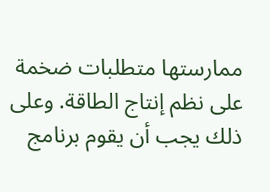ممارستها متطلبات ضخمة على نظم إنتاج الطاقة. وعلى ذلك يجب أن يقوم برنامج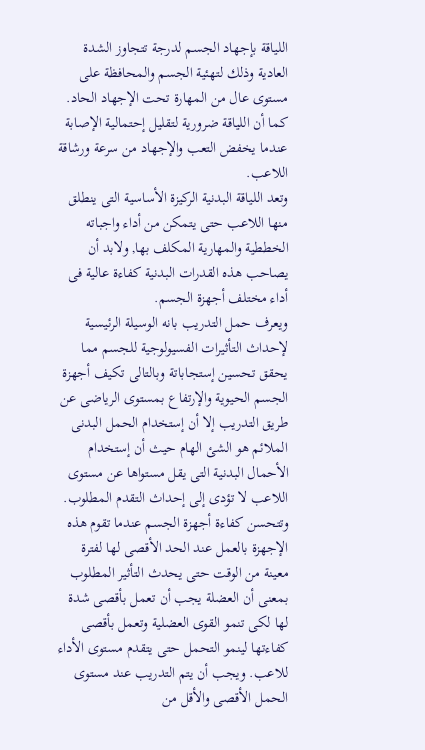اللياقة بإجهاد الجسم لدرجة تتجاوز الشدة العادية وذلك لتهئية الجسم والمحافظة على مستوى عال من المهارة تحت الإجهاد الحاد. كما أن اللياقة ضرورية لتقليل إحتمالية الإصابة عندما يخفض التعب والإجهاد من سرعة ورشاقة اللاعب.
وتعد اللياقة البدنية الركيزة الأساسية التى ينطلق منها اللاعب حتى يتمكن من أداء واجباته الخططية والمهارية المكلف بها, ولابد أن يصاحب هذه القدرات البدنية كفاءة عالية فى أداء مختلف أجهزة الجسم.
ويعرف حمل التدريب بانه الوسيلة الرئيسية لإحداث التأثيرات الفسيولوجية للجسم مما يحقق تحسين إستجاباتة وبالتالى تكيف أجهزة الجسم الحيوية والإرتفاع بمستوى الرياضى عن طريق التدريب إلا أن إستخدام الحمل البدنى الملائم هو الشئ الهام حيث أن إستخدام الأحمال البدنية التى يقل مستواها عن مستوى اللاعب لا تؤدى إلى إحداث التقدم المطلوب.
وتتحسن كفاءة أجهزة الجسم عندما تقوم هذه الإجهزة بالعمل عند الحد الأقصى لها لفترة معينة من الوقت حتى يحدث التأثير المطلوب بمعنى أن العضلة يجب أن تعمل بأقصى شدة لها لكى تنمو القوى العضلية وتعمل بأقصى كفاءتها لينمو التحمل حتى يتقدم مستوى الأداء للاعب. ويجب أن يتم التدريب عند مستوى الحمل الأقصى والأقل من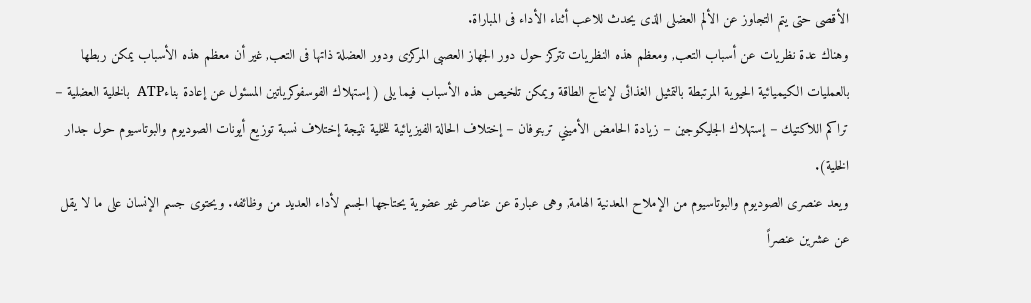الأقصى حتى يتم التجاوز عن الألم العضلى الذى يحدث للاعب أثناء الأداء فى المباراة.
وهناك عدة نظريات عن أسباب التعب, ومعظم هذه النظريات تتركز حول دور الجهاز العصبى المركزى ودور العضلة ذاتها فى التعب, غير أن معظم هذه الأسباب يمكن ربطها بالعمليات الكيميائية الحيوية المرتبطة بالتمثيل الغذائى لإنتاج الطاقة ويمكن تلخيص هذه الأسباب فيما يلى ( إستهلاك الفوسفوكرياتين المسئول عن إعادة بناءATP  بالخلية العضلية – تراكم اللاكتيك – إستهلاك الجليكوجين – زيادة الحامض الأميني تربتوفان – إختلاف الحالة الفيزيائية للخلية نتيجة إختلاف نسبة توزيع أيونات الصوديوم والبوتاسيوم حول جدار الخلية).
ويعد عنصرى الصوديوم والبوتاسيوم من الإملاح المعدنية الهامة, وهى عبارة عن عناصر غير عضوية يحتاجها الجسم لأداء العديد من وظائفه. ويحتوى جسم الإنسان على ما لا يقل عن عشرين عنصراً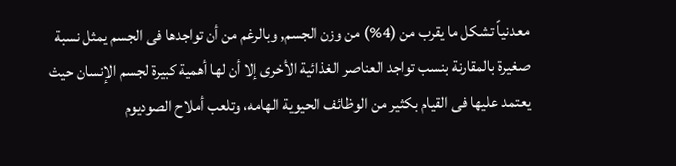معدنياً تشكل ما يقرب من (4%) من وزن الجسم, وبالرغم من أن تواجدها فى الجسم يمثل نسبة صغيرة بالمقارنة بنسب تواجد العناصر الغذائية الأخرى إلا أن لها أهمية كبيرة لجسم الإنسان حيث يعتمد عليها فى القيام بكثير من الوظائف الحيوية الهامه، وتلعب أملاح الصوديوم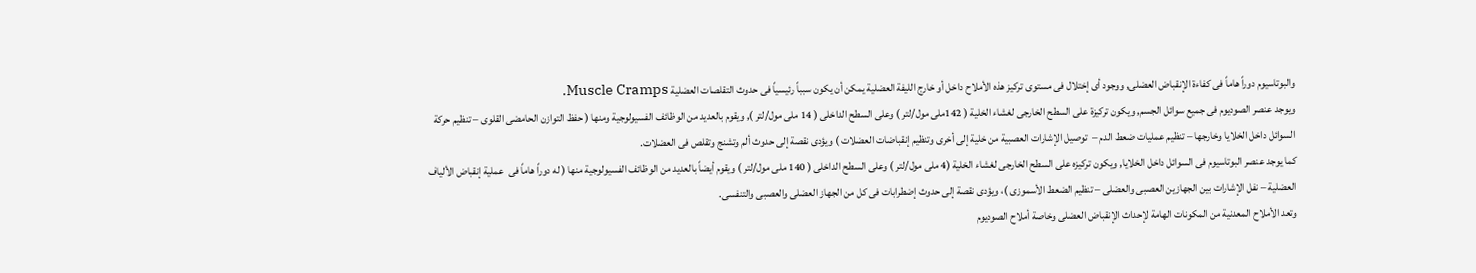والبوتاسيوم دوراً هاماً فى كفاءة الإنقباض العضلى, ووجود أى إختلال فى مستوى تركيز هذه الأملاح داخل أو خارج الليفة العضلية يمكن أن يكون سبباً رئيسياً فى حدوث التقلصات العضلية Muscle Cramps.
ويوجد عنصر الصوديوم فى جميع سوائل الجسم, ويكون تركيزة على السطح الخارجى لغشاء الخلية ( 142ملى مول/لتر ) وعلى السطح الداخلى ( 14 ملى مول/لتر ), ويقوم بالعديد من الوظائف الفسيولوجية ومنها ( حفظ التوازن الحامضى القلوى – تنظيم حركة السوائل داخل الخلايا وخارجها – تنظيم عمليات ضعط الدم –  توصيل الإشارات العصبية من خلية إلى أخرى وتنظيم إنقباضات العضلات ) ويؤدى نقصة إلى حدوث ألم وتشنج وتقلص فى العضلات.
كما يوجد عنصر البوتاسيوم فى السوائل داخل الخلايا, ويكون تركيزه على السطح الخارجى لغشاء الخلية (4 ملى مول/لتر ) وعلى السطح الداخلى ( 140 ملى مول/لتر ) ويقوم أيضاً بالعديد من الوظائف الفسيولوجية منها ( له دوراً هاماً فى  عملية إنقباض الألياف العضلية – نفل الإشارات بين الجهازين العصبى والعضلى – تنظيم الضعط الأسموزى )، ويؤدى نقصة إلى حدوث إضطرابات فى كل من الجهاز العضلى والعصبى والتنفسى.
وتعد الأملاح المعدنية من المكونات الهامة لإحداث الإنقباض العضلى وخاصة أملاح الصوديوم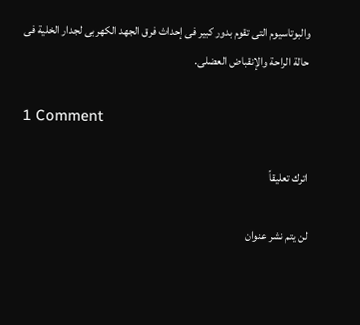والبوتاسيوم التى تقوم بدور كبير فى إحداث فرق الجهد الكهربى لجدار الخلية فى حالة الراحة والإنقباض العضلى.

1 Comment

اترك تعليقاً

لن يتم نشر عنوان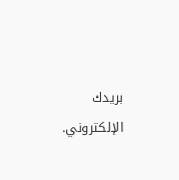بريدك الإلكتروني.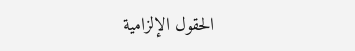الحقول الإلزامية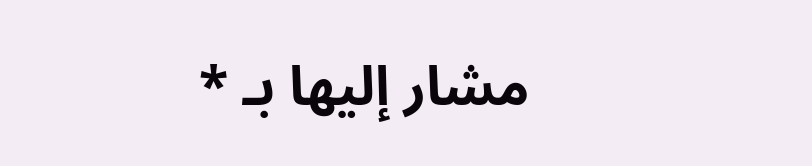مشار إليها بـ *